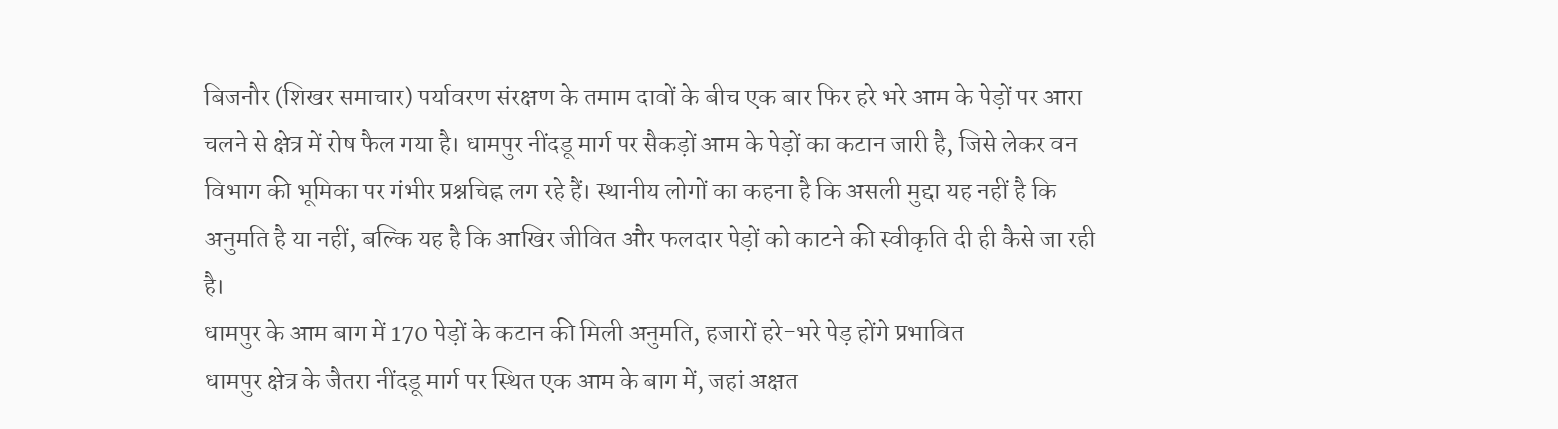बिजनौर (शिखर समाचार) पर्यावरण संरक्षण के तमाम दावों के बीच एक बार फिर हरे भरे आम के पेड़ों पर आरा चलने से क्षेत्र में रोष फैल गया है। धामपुर नींदडू मार्ग पर सैकड़ों आम के पेड़ों का कटान जारी है, जिसे लेकर वन विभाग की भूमिका पर गंभीर प्रश्नचिह्न लग रहे हैं। स्थानीय लोगों का कहना है कि असली मुद्दा यह नहीं है कि अनुमति है या नहीं, बल्कि यह है कि आखिर जीवित और फलदार पेड़ों को काटने की स्वीकृति दी ही कैसे जा रही है।
धामपुर के आम बाग में 170 पेड़ों के कटान की मिली अनुमति, हजारों हरे-भरे पेड़ होंगे प्रभावित
धामपुर क्षेत्र के जैतरा नींदडू मार्ग पर स्थित एक आम के बाग में, जहां अक्षत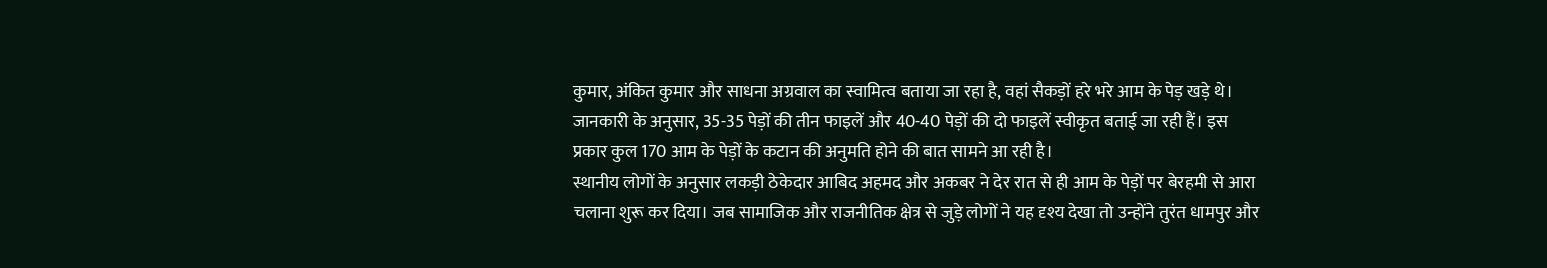कुमार, अंकित कुमार और साधना अग्रवाल का स्वामित्व बताया जा रहा है, वहां सैकड़ों हरे भरे आम के पेड़ खड़े थे। जानकारी के अनुसार, 35-35 पेड़ों की तीन फाइलें और 40-40 पेड़ों की दो फाइलें स्वीकृत बताई जा रही हैं। इस प्रकार कुल 170 आम के पेड़ों के कटान की अनुमति होने की बात सामने आ रही है।
स्थानीय लोगों के अनुसार लकड़ी ठेकेदार आबिद अहमद और अकबर ने देर रात से ही आम के पेड़ों पर बेरहमी से आरा चलाना शुरू कर दिया। जब सामाजिक और राजनीतिक क्षेत्र से जुड़े लोगों ने यह दृश्य देखा तो उन्होंने तुरंत धामपुर और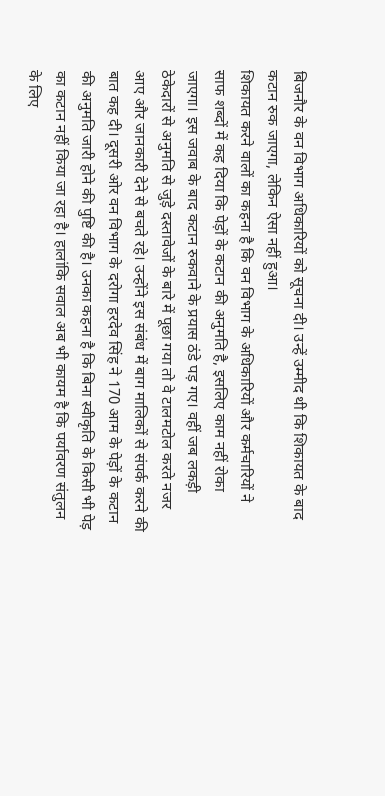बिजनौर के वन विभाग अधिकारियों को सूचना दी। उन्हें उम्मीद थी कि शिकायत के बाद कटान रुक जाएगा, लेकिन ऐसा नहीं हुआ।
शिकायत करने वालों का कहना है कि वन विभाग के अधिकारियों और कर्मचारियों ने साफ शब्दों में कह दिया कि पेड़ों के कटान की अनुमति है, इसलिए काम नहीं रोका जाएगा। इस जवाब के बाद कटान रुकवाने के प्रयास ठंडे पड़ गए। वहीं जब लकड़ी ठेकेदारों से अनुमति से जुड़े दस्तावेजों के बारे में पूछा गया तो वे टालमटोल करते नजर आए और जानकारी देने से बचते रहे। उन्होंने इस संबंध में बाग मालिकों से संपर्क करने की बात कह दी। दूसरी ओर वन विभाग के दरोगा हरदेव सिंह ने 170 आम के पेड़ों के कटान की अनुमति जारी होने की पुष्टि की है। उनका कहना है कि बिना स्वीकृति के किसी भी पेड़ का कटान नहीं किया जा रहा है। हालांकि सवाल अब भी कायम है कि पर्यावरण संतुलन के लिए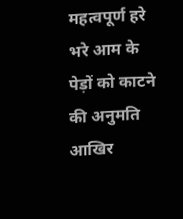महत्वपूर्ण हरे भरे आम के पेड़ों को काटने की अनुमति आखिर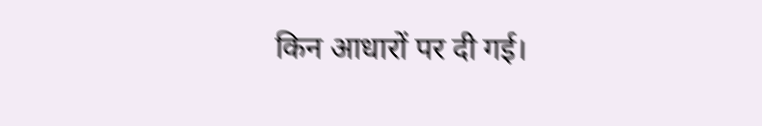किन आधारों पर दी गई।